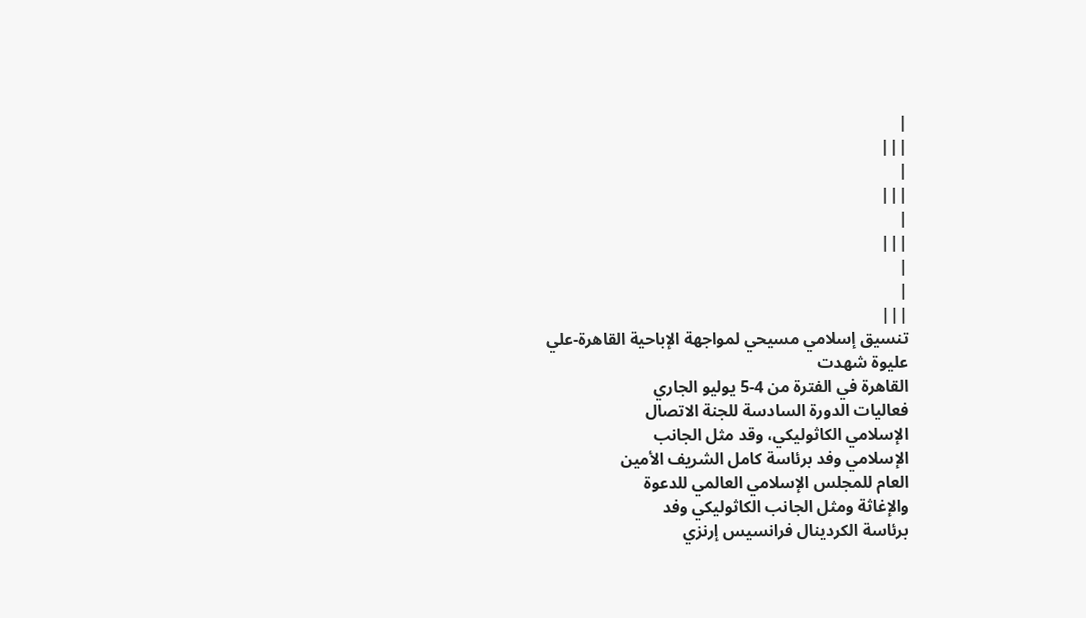|
|||
|
|||
|
|||
|
|
|||
تنسيق إسلامي مسيحي لمواجهة الإباحية القاهرة-علي
عليوة شهدت
القاهرة في الفترة من 4-5 يوليو الجاري
فعاليات الدورة السادسة للجنة الاتصال
الإسلامي الكاثوليكي، وقد مثل الجانب
الإسلامي وفد برئاسة كامل الشريف الأمين
العام للمجلس الإسلامي العالمي للدعوة
والإغاثة ومثل الجانب الكاثوليكي وفد
برئاسة الكردينال فرانسيس إرنزي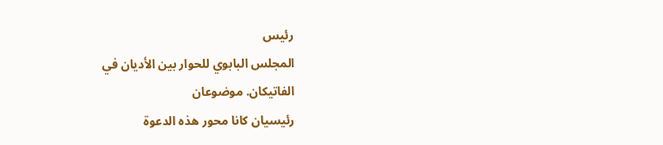رئيس
المجلس البابوي للحوار بين الأديان في
الفاتيكان. موضوعان
رئيسيان كانا محور هذه الدعوة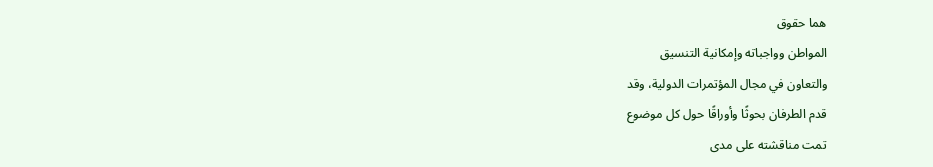هما حقوق
المواطن وواجباته وإمكانية التنسيق
والتعاون في مجال المؤتمرات الدولية، وقد
قدم الطرفان بحوثًا وأوراقًا حول كل موضوع
تمت مناقشته على مدى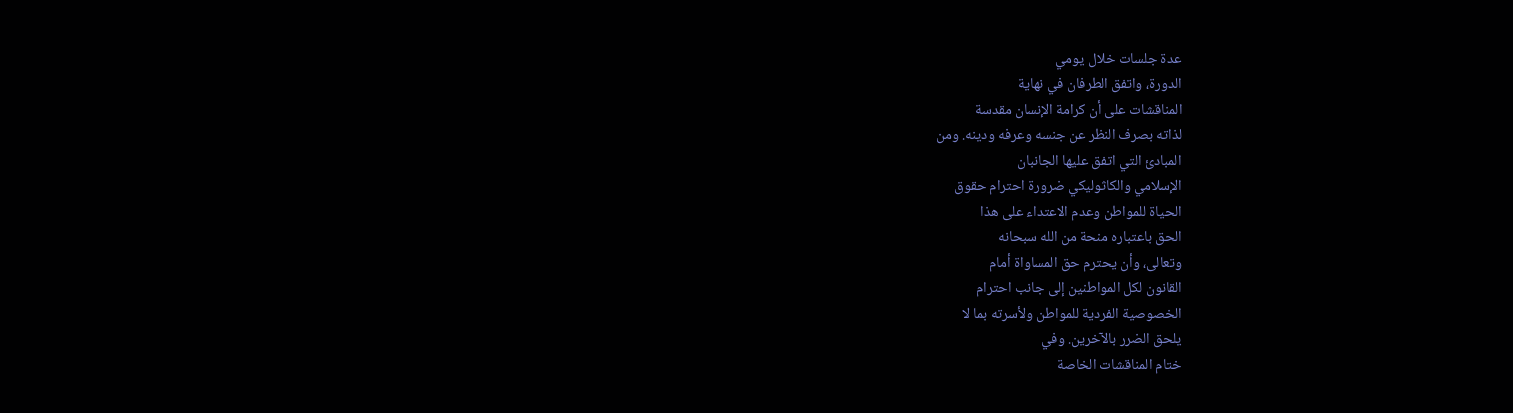عدة جلسات خلال يومي
الدورة، واتفق الطرفان في نهاية
المناقشات على أن كرامة الإنسان مقدسة
لذاته بصرف النظر عن جنسه وعرفه ودينه. ومن
المبادئ التي اتفق عليها الجانبان
الإسلامي والكاثوليكي ضرورة احترام حقوق
الحياة للمواطن وعدم الاعتداء على هذا
الحق باعتباره منحة من الله سبحانه
وتعالى، وأن يحترم حق المساواة أمام
القانون لكل المواطنين إلى جانب احترام
الخصوصية الفردية للمواطن ولأسرته بما لا
يلحق الضرر بالآخرين. وفي
ختام المناقشات الخاصة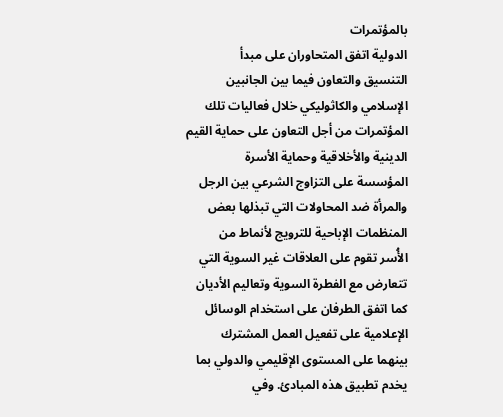بالمؤتمرات
الدولية اتفق المتحاوران على مبدأ
التنسيق والتعاون فيما بين الجانبين
الإسلامي والكاثوليكي خلال فعاليات تلك
المؤتمرات من أجل التعاون على حماية القيم
الدينية والأخلاقية وحماية الأسرة
المؤسسة على التزاوج الشرعي بين الرجل
والمرأة ضد المحاولات التي تبذلها بعض
المنظمات الإباحية للترويج لأنماط من
الأُسر تقوم على العلاقات غير السوية التي
تتعارض مع الفطرة السوية وتعاليم الأديان
كما اتفق الطرفان على استخدام الوسائل
الإعلامية على تفعيل العمل المشترك
بينهما على المستوى الإقليمي والدولي بما
يخدم تطبيق هذه المبادئ. وفي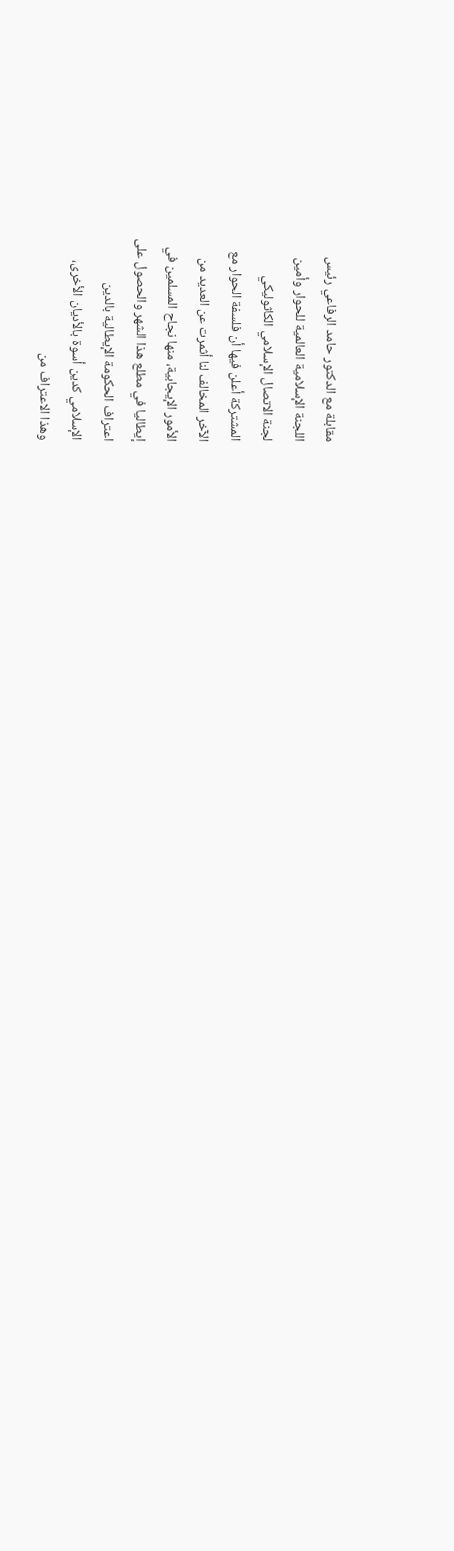مقابلة مع الدكتور حامد الرفاعي رئيس
اللجنة الإسلامية العالمية للحوار وأمين
لجنة الاتصال الإسلامي الكاثوليكي
المشتركة أعلن فيها أن فلسفة الحوار مع
الآخر المخالف لنا أثمرت عن العديد من
الأمور الإيجابية، منها نجاح المسلمين في
إيطاليا في مطلع هذا الشهر والحصول على
اعتراف الحكومة الإيطالية بالدين
الإسلامي كدين أسوة بالأديان الأخرى،
وهذا الاعتراف من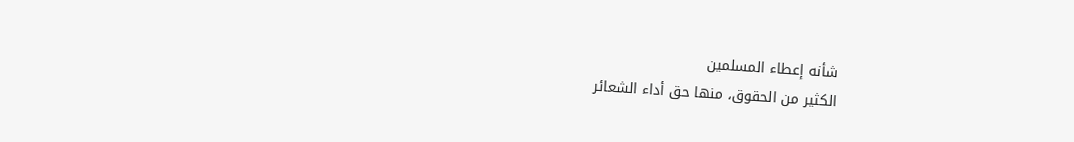شأنه إعطاء المسلمين
الكثير من الحقوق، منها حق أداء الشعائر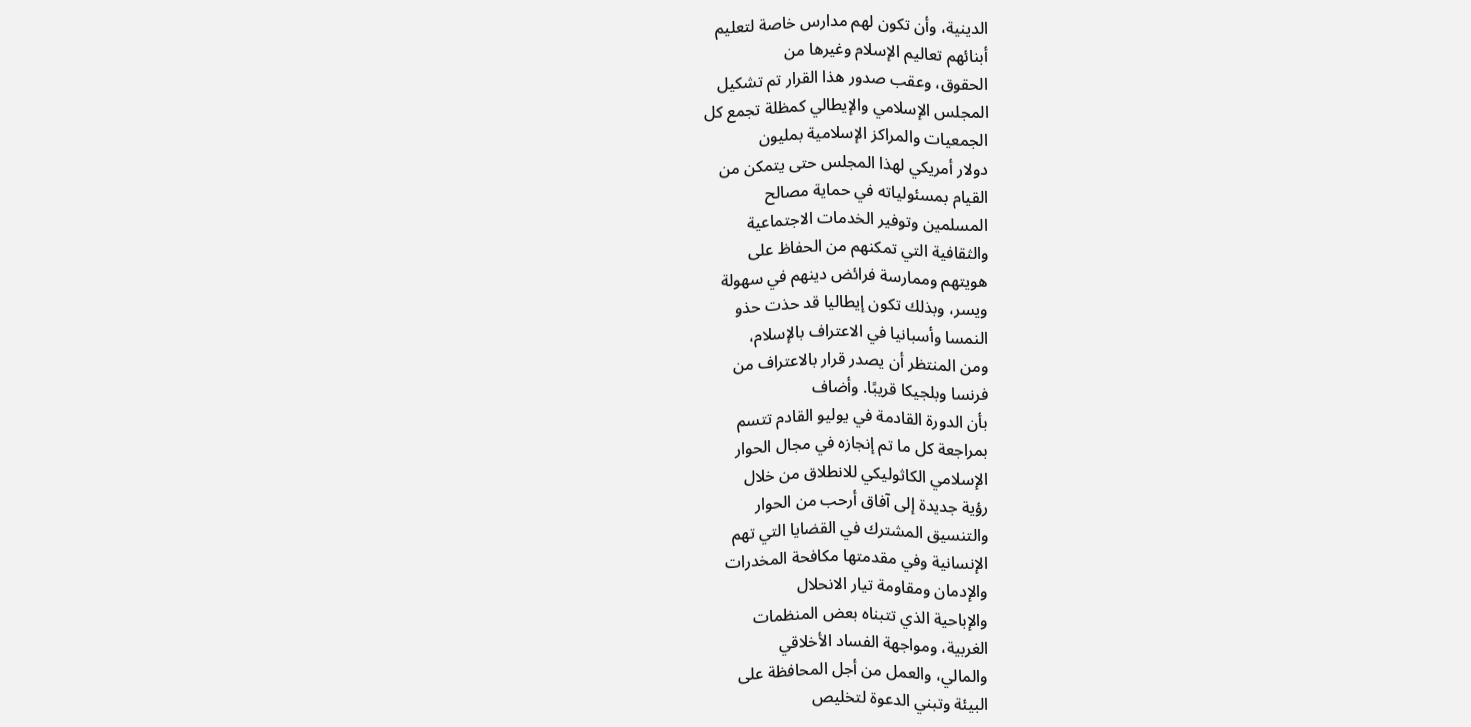الدينية، وأن تكون لهم مدارس خاصة لتعليم
أبنائهم تعاليم الإسلام وغيرها من
الحقوق، وعقب صدور هذا القرار تم تشكيل
المجلس الإسلامي والإيطالي كمظلة تجمع كل
الجمعيات والمراكز الإسلامية بمليون
دولار أمريكي لهذا المجلس حتى يتمكن من
القيام بمسئولياته في حماية مصالح
المسلمين وتوفير الخدمات الاجتماعية
والثقافية التي تمكنهم من الحفاظ على
هويتهم وممارسة فرائض دينهم في سهولة
ويسر، وبذلك تكون إيطاليا قد حذت حذو
النمسا وأسبانيا في الاعتراف بالإسلام،
ومن المنتظر أن يصدر قرار بالاعتراف من
فرنسا وبلجيكا قريبًا. وأضاف
بأن الدورة القادمة في يوليو القادم تتسم
بمراجعة كل ما تم إنجازه في مجال الحوار
الإسلامي الكاثوليكي للانطلاق من خلال
رؤية جديدة إلى آفاق أرحب من الحوار
والتنسيق المشترك في القضايا التي تهم
الإنسانية وفي مقدمتها مكافحة المخدرات
والإدمان ومقاومة تيار الانحلال
والإباحية الذي تتبناه بعض المنظمات
الغربية، ومواجهة الفساد الأخلاقي
والمالي، والعمل من أجل المحافظة على
البيئة وتبني الدعوة لتخليص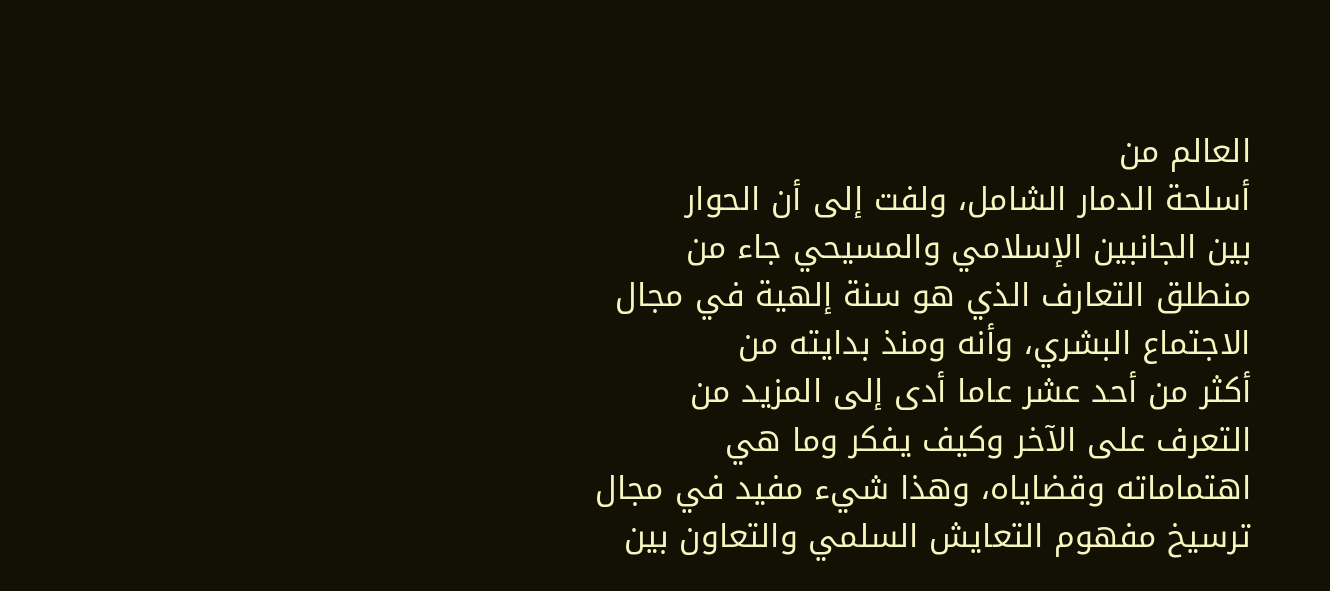العالم من
أسلحة الدمار الشامل، ولفت إلى أن الحوار
بين الجانبين الإسلامي والمسيحي جاء من
منطلق التعارف الذي هو سنة إلهية في مجال
الاجتماع البشري، وأنه ومنذ بدايته من
أكثر من أحد عشر عاما أدى إلى المزيد من
التعرف على الآخر وكيف يفكر وما هي
اهتماماته وقضاياه، وهذا شيء مفيد في مجال
ترسيخ مفهوم التعايش السلمي والتعاون بين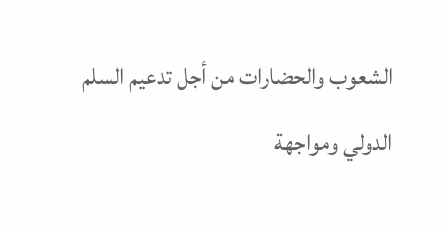الشعوب والحضارات من أجل تدعيم السلم
الدولي ومواجهة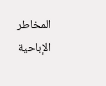المخاطر الإباحية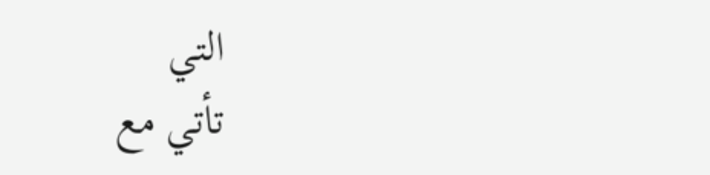التي
تأتي مع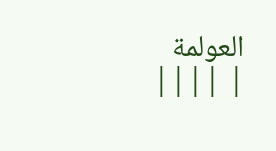العولمة
| ||||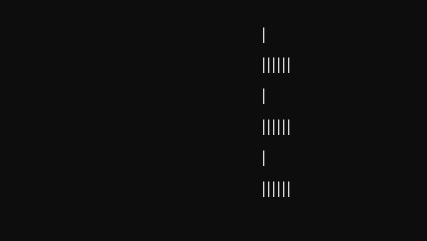|
||||||
|
||||||
|
||||||